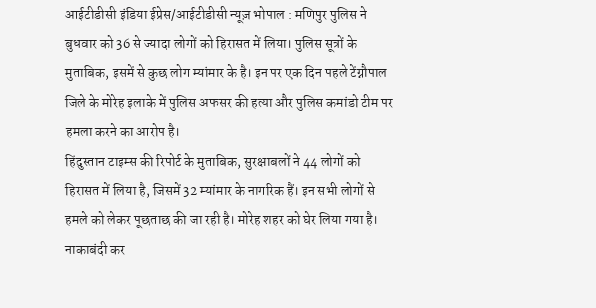आईटीडीसी इंडिया ईप्रेस/आईटीडीसी न्यूज़ भोपाल : मणिपुर पुलिस ने बुधवार को 36 से ज्यादा लोगों को हिरासत में लिया। पुलिस सूत्रों के मुताबिक, इसमें से कुछ लोग म्यांमार के है। इन पर एक दिन पहले टेंग्नौपाल जिले के मोरेह इलाके में पुलिस अफसर की हत्या और पुलिस कमांडो टीम पर हमला करने का आरोप है।
हिंदुस्तान टाइम्स की रिपोर्ट के मुताबिक, सुरक्षाबलों ने 44 लोगों को हिरासत में लिया है, जिसमें 32 म्यांमार के नागरिक हैं। इन सभी लोगों से हमले को लेकर पूछताछ की जा रही है। मोरेह शहर को घेर लिया गया है। नाकाबंदी कर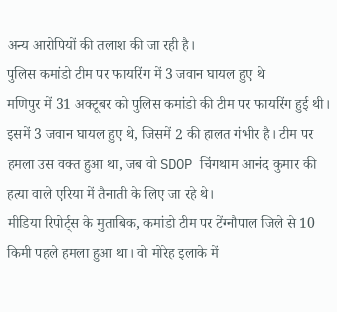अन्य आरोपियों की तलाश की जा रही है।
पुलिस कमांडो टीम पर फायरिंग में 3 जवान घायल हुए थे
मणिपुर में 31 अक्टूबर को पुलिस कमांडो की टीम पर फायरिंग हुई थी। इसमें 3 जवान घायल हुए थे, जिसमें 2 की हालत गंभीर है। टीम पर हमला उस वक्त हुआ था, जब वो SDOP चिंगथाम आनंद कुमार की हत्या वाले एरिया में तैनाती के लिए जा रहे थे।
मीडिया रिपोर्ट्स के मुताबिक, कमांडो टीम पर टेंग्नौपाल जिले से 10 किमी पहले हमला हुआ था। वो मोरेह इलाके में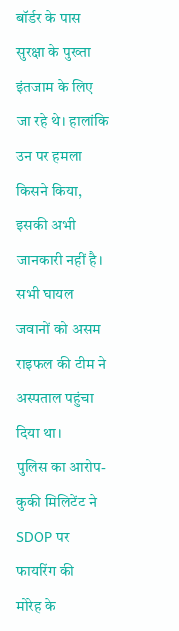बॉर्डर के पास सुरक्षा के पुख्ता इंतजाम के लिए जा रहे थे। हालांकि उन पर हमला किसने किया, इसकी अभी जानकारी नहीं है। सभी घायल जवानों को असम राइफल की टीम ने अस्पताल पहुंचा दिया था।
पुलिस का आरोप- कुकी मिलिटेंट ने SDOP पर फायरिंग की
मोरेह के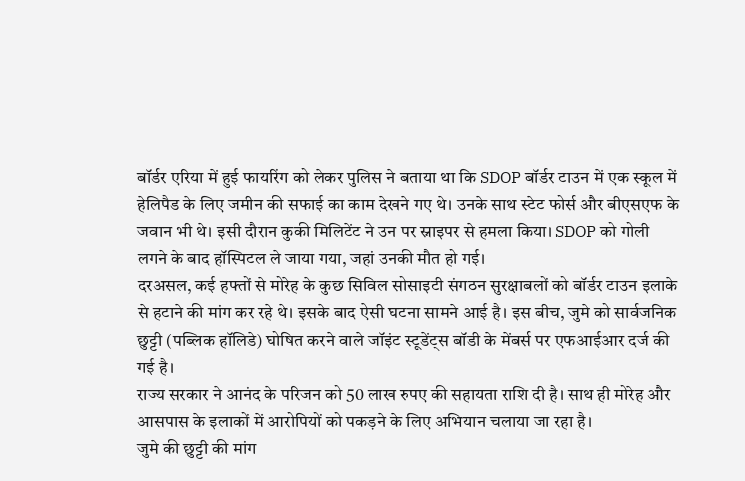बॉर्डर एरिया में हुई फायरिंग को लेकर पुलिस ने बताया था कि SDOP बॉर्डर टाउन में एक स्कूल में हेलिपैड के लिए जमीन की सफाई का काम देखने गए थे। उनके साथ स्टेट फोर्स और बीएसएफ के जवान भी थे। इसी दौरान कुकी मिलिटेंट ने उन पर स्नाइपर से हमला किया। SDOP को गोली लगने के बाद हॉस्पिटल ले जाया गया, जहां उनकी मौत हो गई।
दरअसल, कई हफ्तों से मोरेह के कुछ सिविल सोसाइटी संगठन सुरक्षाबलों को बॉर्डर टाउन इलाके से हटाने की मांग कर रहे थे। इसके बाद ऐसी घटना सामने आई है। इस बीच, जुमे को सार्वजनिक छुट्टी (पब्लिक हॉलिडे) घोषित करने वाले जॉइंट स्टूडेंट्स बॉडी के मेंबर्स पर एफआईआर दर्ज की गई है।
राज्य सरकार ने आनंद के परिजन को 50 लाख रुपए की सहायता राशि दी है। साथ ही मोरेह और आसपास के इलाकों में आरोपियों को पकड़ने के लिए अभियान चलाया जा रहा है।
जुमे की छुट्टी की मांग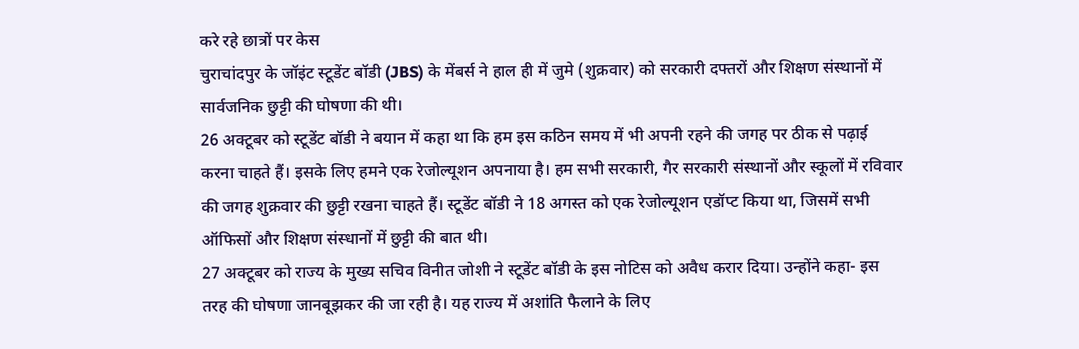करे रहे छात्रों पर केस
चुराचांदपुर के जॉइंट स्टूडेंट बॉडी (JBS) के मेंबर्स ने हाल ही में जुमे (शुक्रवार) को सरकारी दफ्तरों और शिक्षण संस्थानों में सार्वजनिक छुट्टी की घोषणा की थी।
26 अक्टूबर को स्टूडेंट बॉडी ने बयान में कहा था कि हम इस कठिन समय में भी अपनी रहने की जगह पर ठीक से पढ़ाई करना चाहते हैं। इसके लिए हमने एक रेजोल्यूशन अपनाया है। हम सभी सरकारी, गैर सरकारी संस्थानों और स्कूलों में रविवार की जगह शुक्रवार की छुट्टी रखना चाहते हैं। स्टूडेंट बॉडी ने 18 अगस्त को एक रेजोल्यूशन एडॉप्ट किया था, जिसमें सभी ऑफिसों और शिक्षण संस्धानों में छुट्टी की बात थी।
27 अक्टूबर को राज्य के मुख्य सचिव विनीत जोशी ने स्टूडेंट बॉडी के इस नोटिस को अवैध करार दिया। उन्होंने कहा- इस तरह की घोषणा जानबूझकर की जा रही है। यह राज्य में अशांति फैलाने के लिए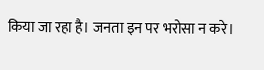किया जा रहा है। जनता इन पर भरोसा न करे।